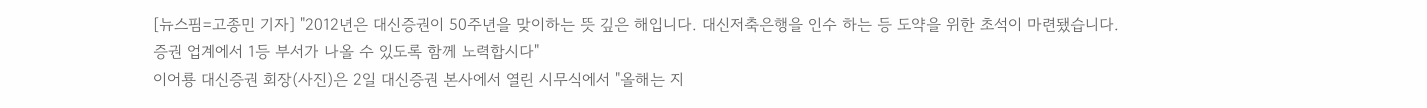[뉴스핌=고종민 기자] "2012년은 대신증권이 50주년을 맞이하는 뜻 깊은 해입니다. 대신저축은행을 인수 하는 등 도약을 위한 초석이 마련됐습니다. 증권 업계에서 1등 부서가 나올 수 있도록 함께 노력합시다"
이어룡 대신증권 회장(사진)은 2일 대신증권 본사에서 열린 시무식에서 "올해는 지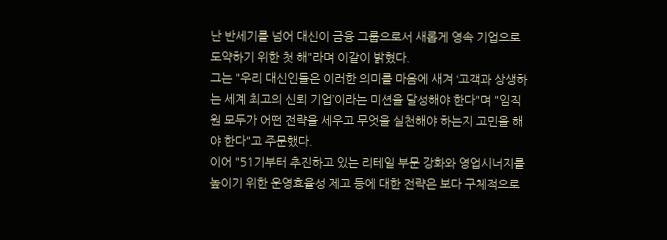난 반세기를 넘어 대신이 금융 그룹으로서 새롭게 영속 기업으로 도약하기 위한 첫 해"라며 이같이 밝혔다.
그는 "우리 대신인들은 이러한 의미를 마음에 새겨 ‘고객과 상생하는 세계 최고의 신뢰 기업’이라는 미션을 달성해야 한다"며 "임직원 모두가 어떤 전략을 세우고 무엇을 실천해야 하는지 고민을 해야 한다"고 주문했다.
이어 "51기부터 추진하고 있는 리테일 부문 강화와 영업시너지를 높이기 위한 운영효율성 제고 등에 대한 전략은 보다 구체적으로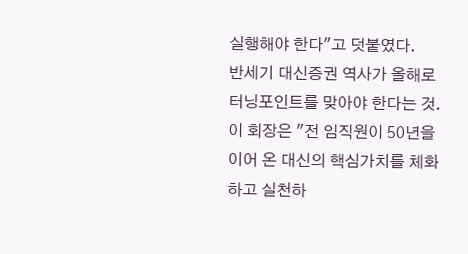실행해야 한다"고 덧붙였다.
반세기 대신증권 역사가 올해로 터닝포인트를 맞아야 한다는 것.
이 회장은 "전 임직원이 50년을 이어 온 대신의 핵심가치를 체화하고 실천하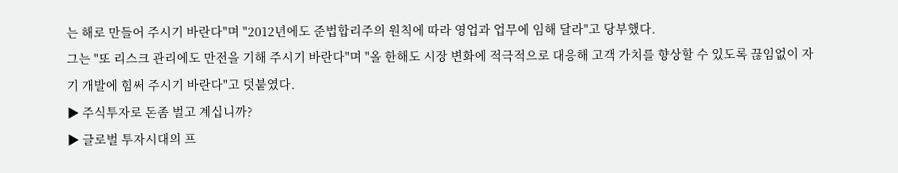는 해로 만들어 주시기 바란다"며 "2012년에도 준법합리주의 원칙에 따라 영업과 업무에 임해 달라"고 당부했다.
그는 "또 리스크 관리에도 만전을 기해 주시기 바란다"며 "올 한해도 시장 변화에 적극적으로 대응해 고객 가치를 향상할 수 있도록 끊임없이 자기 개발에 힘써 주시기 바란다"고 덧붙였다.
▶ 주식투자로 돈좀 벌고 계십니까?
▶ 글로벌 투자시대의 프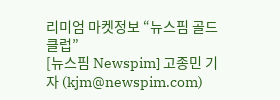리미엄 마켓정보 “뉴스핌 골드 클럽”
[뉴스핌 Newspim] 고종민 기자 (kjm@newspim.com)